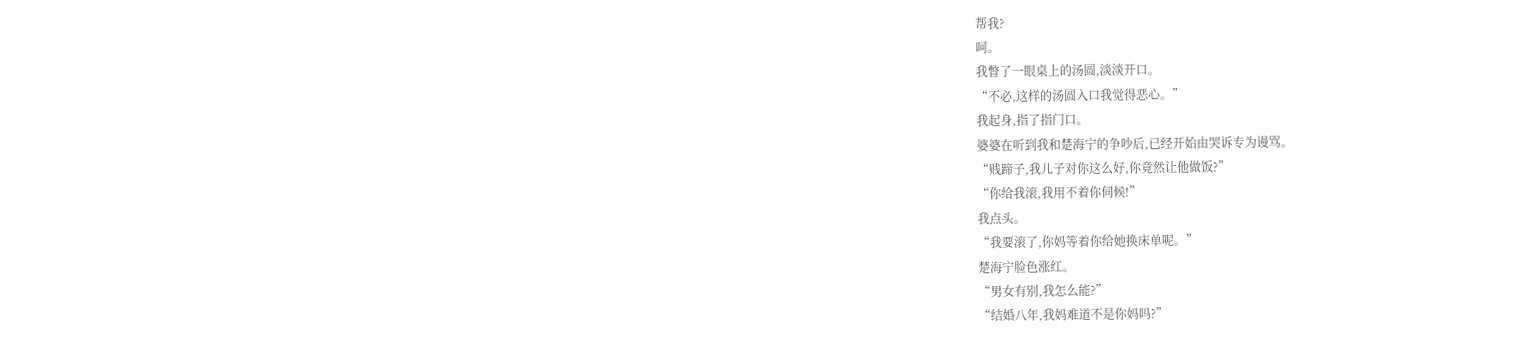帮我?
呵。
我瞥了一眼桌上的汤圆,淡淡开口。
“不必,这样的汤圆入口我觉得恶心。”
我起身,指了指门口。
婆婆在听到我和楚海宁的争吵后,已经开始由哭诉专为谩骂。
“贱蹄子,我儿子对你这么好,你竟然让他做饭?”
“你给我滚,我用不着你伺候!”
我点头。
“我要滚了,你妈等着你给她换床单呢。”
楚海宁脸色涨红。
“男女有别,我怎么能?”
“结婚八年,我妈难道不是你妈吗?”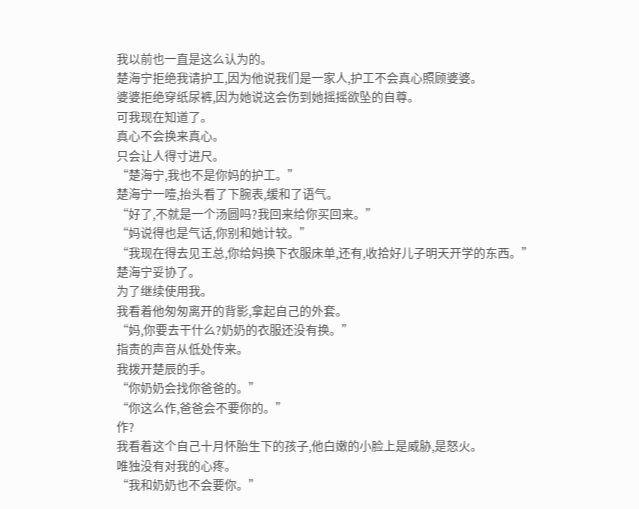我以前也一直是这么认为的。
楚海宁拒绝我请护工,因为他说我们是一家人,护工不会真心照顾婆婆。
婆婆拒绝穿纸尿裤,因为她说这会伤到她摇摇欲坠的自尊。
可我现在知道了。
真心不会换来真心。
只会让人得寸进尺。
“楚海宁,我也不是你妈的护工。”
楚海宁一噎,抬头看了下腕表,缓和了语气。
“好了,不就是一个汤圆吗?我回来给你买回来。”
“妈说得也是气话,你别和她计较。”
“我现在得去见王总,你给妈换下衣服床单,还有,收拾好儿子明天开学的东西。”
楚海宁妥协了。
为了继续使用我。
我看着他匆匆离开的背影,拿起自己的外套。
“妈,你要去干什么?奶奶的衣服还没有换。”
指责的声音从低处传来。
我拨开楚辰的手。
“你奶奶会找你爸爸的。”
“你这么作,爸爸会不要你的。”
作?
我看着这个自己十月怀胎生下的孩子,他白嫩的小脸上是威胁,是怒火。
唯独没有对我的心疼。
“我和奶奶也不会要你。”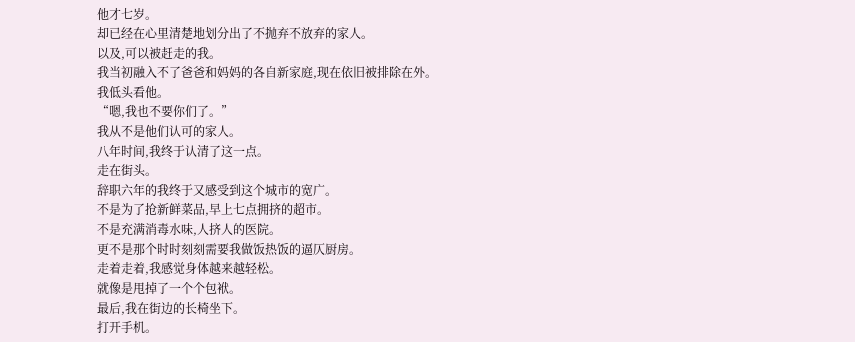他才七岁。
却已经在心里清楚地划分出了不抛弃不放弃的家人。
以及,可以被赶走的我。
我当初融入不了爸爸和妈妈的各自新家庭,现在依旧被排除在外。
我低头看他。
“嗯,我也不要你们了。”
我从不是他们认可的家人。
八年时间,我终于认清了这一点。
走在街头。
辞职六年的我终于又感受到这个城市的宽广。
不是为了抢新鲜菜品,早上七点拥挤的超市。
不是充满消毒水味,人挤人的医院。
更不是那个时时刻刻需要我做饭热饭的逼仄厨房。
走着走着,我感觉身体越来越轻松。
就像是甩掉了一个个包袱。
最后,我在街边的长椅坐下。
打开手机。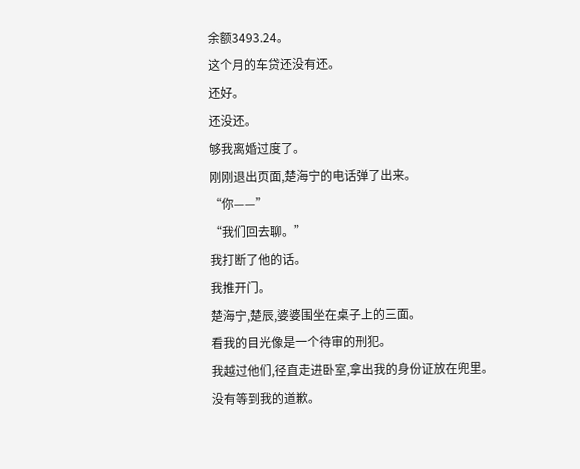余额3493.24。
这个月的车贷还没有还。
还好。
还没还。
够我离婚过度了。
刚刚退出页面,楚海宁的电话弹了出来。
“你——”
“我们回去聊。”
我打断了他的话。
我推开门。
楚海宁,楚辰,婆婆围坐在桌子上的三面。
看我的目光像是一个待审的刑犯。
我越过他们,径直走进卧室,拿出我的身份证放在兜里。
没有等到我的道歉。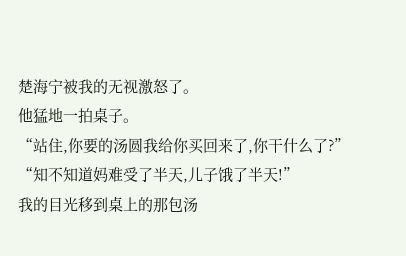楚海宁被我的无视激怒了。
他猛地一拍桌子。
“站住,你要的汤圆我给你买回来了,你干什么了?”
“知不知道妈难受了半天,儿子饿了半天!”
我的目光移到桌上的那包汤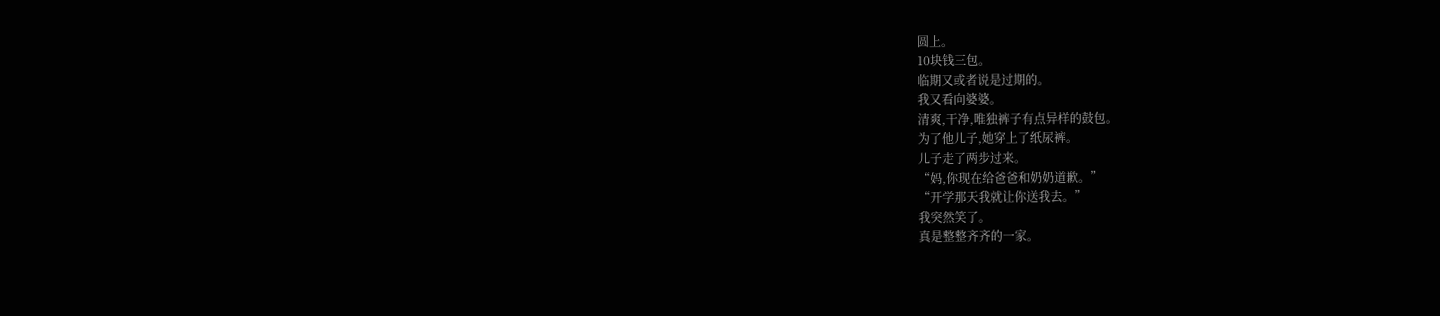圆上。
10块钱三包。
临期又或者说是过期的。
我又看向婆婆。
清爽,干净,唯独裤子有点异样的鼓包。
为了他儿子,她穿上了纸尿裤。
儿子走了两步过来。
“妈,你现在给爸爸和奶奶道歉。”
“开学那天我就让你送我去。”
我突然笑了。
真是整整齐齐的一家。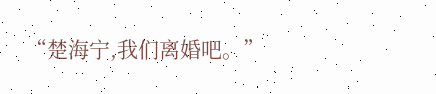“楚海宁,我们离婚吧。”